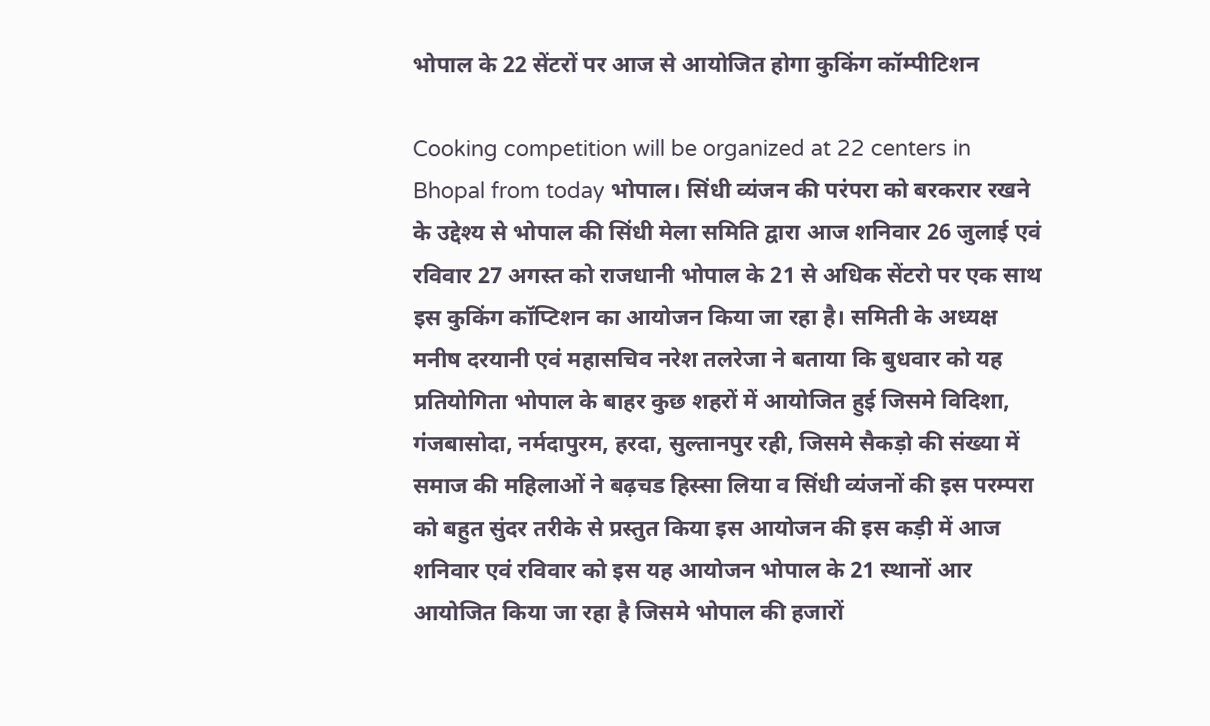भोपाल के 22 सेंटरों पर आज से आयोजित होगा कुकिंग कॉम्पीटिशन

Cooking competition will be organized at 22 centers in Bhopal from today भोपाल। सिंधी व्यंजन की परंपरा को बरकरार रखने के उद्देश्य से भोपाल की सिंधी मेला समिति द्वारा आज शनिवार 26 जुलाई एवं रविवार 27 अगस्त को राजधानी भोपाल के 21 से अधिक सेंटरो पर एक साथ इस कुकिंग कॉप्टिशन का आयोजन किया जा रहा है। समिती के अध्यक्ष मनीष दरयानी एवं महासचिव नरेश तलरेजा ने बताया कि बुधवार को यह प्रतियोगिता भोपाल के बाहर कुछ शहरों में आयोजित हुई जिसमे विदिशा, गंजबासोदा, नर्मदापुरम, हरदा, सुल्तानपुर रही, जिसमे सैकड़ो की संख्या में समाज की महिलाओं ने बढ़चड हिस्सा लिया व सिंधी व्यंजनों की इस परम्परा को बहुत सुंदर तरीके से प्रस्तुत किया इस आयोजन की इस कड़ी में आज शनिवार एवं रविवार को इस यह आयोजन भोपाल के 21 स्थानों आर आयोजित किया जा रहा है जिसमे भोपाल की हजारों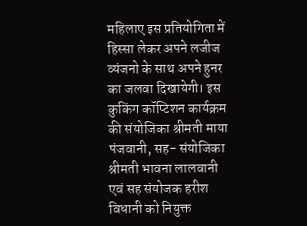महिलाए इस प्रतियोगिता में हिस्सा लेकर अपने लजीज व्यंजनो के साथ अपने हुनर का जलवा दिखायेगी। इस कुकिंग कॉप्टिशन कार्यक्रम की संयोजिका श्रीमती माया पंजवानी, सह- संयोजिका श्रीमती भावना लालवानी एवं सह संयोजक हरीश विधानी को नियुक्त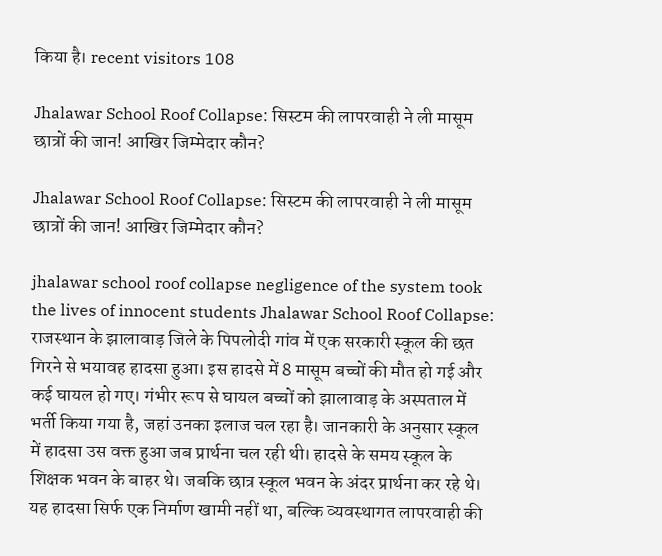किया है। recent visitors 108

Jhalawar School Roof Collapse: सिस्टम की लापरवाही ने ली मासूम छात्रों की जान! आखिर जिम्मेदार कौन?

Jhalawar School Roof Collapse: सिस्टम की लापरवाही ने ली मासूम छात्रों की जान! आखिर जिम्मेदार कौन?

jhalawar school roof collapse negligence of the system took the lives of innocent students Jhalawar School Roof Collapse: राजस्थान के झालावाड़ जिले के पिपलोदी गांव में एक सरकारी स्कूल की छत गिरने से भयावह हादसा हुआ। इस हादसे में 8 मासूम बच्चों की मौत हो गई और कई घायल हो गए। गंभीर रूप से घायल बच्चों को झालावाड़ के अस्पताल में भर्ती किया गया है, जहां उनका इलाज चल रहा है। जानकारी के अनुसार स्कूल में हादसा उस वक्त हुआ जब प्रार्थना चल रही थी। हादसे के समय स्कूल के शिक्षक भवन के बाहर थे। जबकि छात्र स्कूल भवन के अंदर प्रार्थना कर रहे थे। यह हादसा सिर्फ एक निर्माण खामी नहीं था, बल्कि व्यवस्थागत लापरवाही की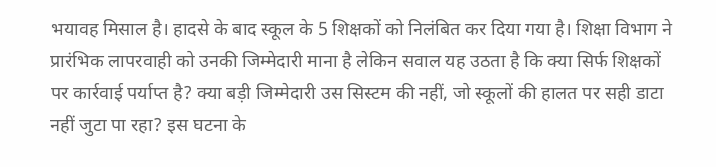भयावह मिसाल है। हादसे के बाद स्कूल के 5 शिक्षकों को निलंबित कर दिया गया है। शिक्षा विभाग ने प्रारंभिक लापरवाही को उनकी जिम्मेदारी माना है लेकिन सवाल यह उठता है कि क्या सिर्फ शिक्षकों पर कार्रवाई पर्याप्त है? क्या बड़ी जिम्मेदारी उस सिस्टम की नहीं, जो स्कूलों की हालत पर सही डाटा नहीं जुटा पा रहा? इस घटना के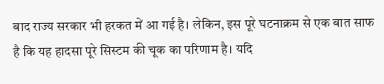बाद राज्य सरकार भी हरकत में आ गई है। लेकिन, इस पूरे घटनाक्रम से एक बात साफ है कि यह हादसा पूरे सिस्टम की चूक का परिणाम है। यदि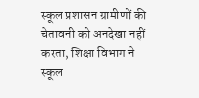स्कूल प्रशासन ग्रामीणों की चेतावनी को अनदेखा नहीं करता, शिक्षा विभाग ने स्कूल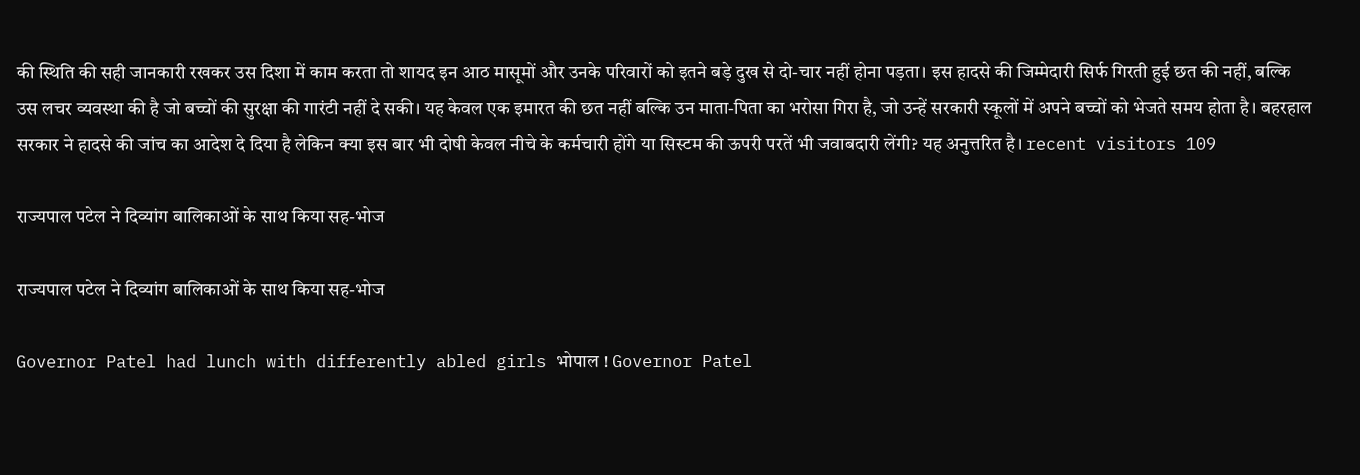की स्थिति की सही जानकारी रखकर उस दिशा में काम करता तो शायद इन आठ मासूमों और उनके परिवारों को इतने बड़े दुख से दो-चार नहीं होना पड़ता। इस हादसे की जिम्मेदारी सिर्फ गिरती हुई छत की नहीं, बल्कि उस लचर व्यवस्था की है जो बच्चों की सुरक्षा की गारंटी नहीं दे सकी। यह केवल एक इमारत की छत नहीं बल्कि उन माता-पिता का भरोसा गिरा है, जो उन्हें सरकारी स्कूलों में अपने बच्चों को भेजते समय होता है। बहरहाल सरकार ने हादसे की जांच का आदेश दे दिया है लेकिन क्या इस बार भी दोषी केवल नीचे के कर्मचारी होंगे या सिस्टम की ऊपरी परतें भी जवाबदारी लेंगी? यह अनुत्तरित है। recent visitors 109

राज्यपाल पटेल ने दिव्यांग बालिकाओं के साथ किया सह-भोज

राज्यपाल पटेल ने दिव्यांग बालिकाओं के साथ किया सह-भोज

Governor Patel had lunch with differently abled girls भोपाल ! Governor Patel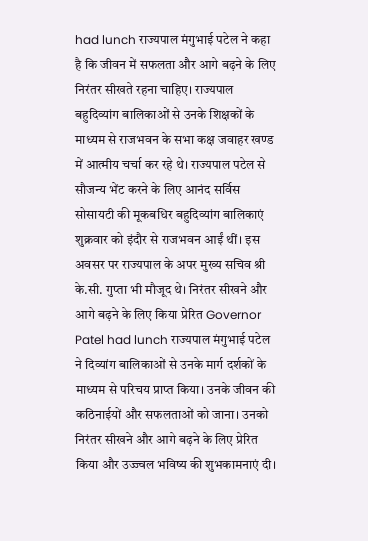had lunch राज्यपाल मंगुभाई पटेल ने कहा है कि जीवन में सफलता और आगे बढ़ने के लिए निरंतर सीखते रहना चाहिए। राज्यपाल बहुदिव्यांग बालिकाओं से उनके शिक्षकों के माध्यम से राजभवन के सभा कक्ष जवाहर खण्ड में आत्मीय चर्चा कर रहे थे। राज्यपाल पटेल से सौजन्य भेंट करने के लिए आनंद सर्विस सोसायटी की मूकबधिर बहुदिव्यांग बालिकाएं शुक्रवार को इंदौर से राजभवन आईं थीं। इस अवसर पर राज्यपाल के अपर मुख्य सचिव श्री के.सी. गुप्ता भी मौजूद थे। निरंतर सीखने और आगे बढ़ने के लिए किया प्रेरित Governor Patel had lunch राज्यपाल मंगुभाई पटेल ने दिव्यांग बालिकाओं से उनके मार्ग दर्शकों के माध्यम से परिचय प्राप्त किया। उनके जीवन की कठिनाईयों और सफलताओं को जाना। उनको निरंतर सीखने और आगे बढ़ने के लिए प्रेरित किया और उज्ज्वल भविष्य की शुभकामनाएं दी।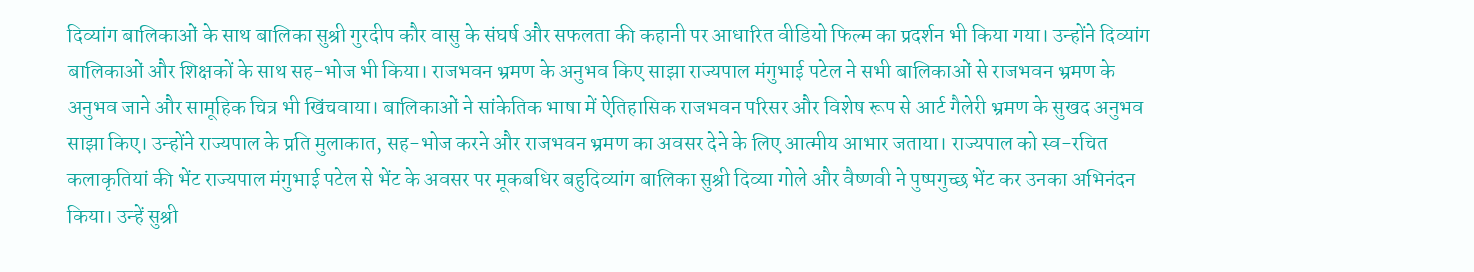दिव्यांग बालिकाओं के साथ बालिका सुश्री गुरदीप कौर वासु के संघर्ष और सफलता की कहानी पर आधारित वीडियो फिल्म का प्रदर्शन भी किया गया। उन्होंने दिव्यांग बालिकाओं और शिक्षकों के साथ सह-भोज भी किया। राजभवन भ्रमण के अनुभव किए साझा राज्यपाल मंगुभाई पटेल ने सभी बालिकाओं से राजभवन भ्रमण के अनुभव जाने और सामूहिक चित्र भी खिंचवाया। बालिकाओं ने सांकेतिक भाषा में ऐतिहासिक राजभवन परिसर और विशेष रूप से आर्ट गैलेरी भ्रमण के सुखद अनुभव साझा किए। उन्होंने राज्यपाल के प्रति मुलाकात, सह-भोज करने और राजभवन भ्रमण का अवसर देने के लिए आत्मीय आभार जताया। राज्यपाल को स्व-रचित कलाकृतियां की भेंट राज्यपाल मंगुभाई पटेल से भेंट के अवसर पर मूकबधिर बहुदिव्यांग बालिका सुश्री दिव्या गोले और वैष्णवी ने पुष्पगुच्छ भेंट कर उनका अभिनंदन किया। उन्हें सुश्री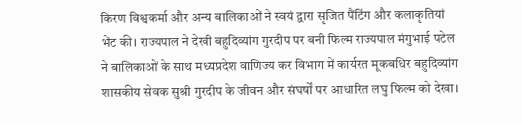किरण विश्वकर्मा और अन्य बालिकाओं ने स्वयं द्वारा सृजित पैंटिंग और कलाकृतियां भेंट की। राज्यपाल ने देखी बहुदिव्यांग गुरदीप पर बनी फिल्म राज्यपाल मंगुभाई पटेल ने बालिकाओं के साथ मध्यप्रदेश वाणिज्य कर विभाग में कार्यरत मूकबधिर बहुदिव्यांग शासकीय सेवक सुश्री गुरदीप के जीवन और संघर्षों पर आधारित लघु फिल्म को देखा।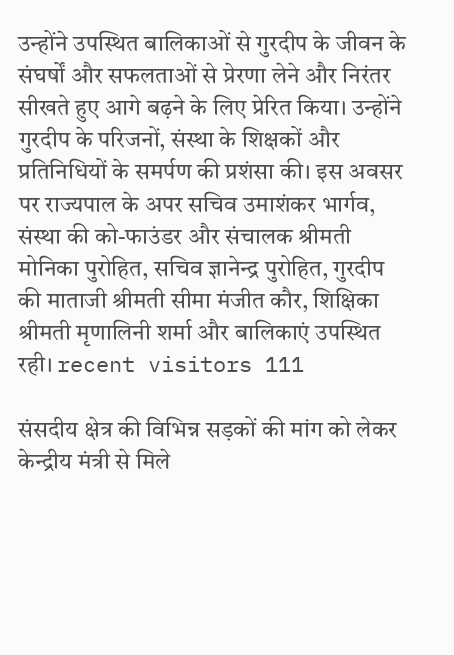उन्होंने उपस्थित बालिकाओं से गुरदीप के जीवन के संघर्षों और सफलताओं से प्रेरणा लेने और निरंतर सीखते हुए आगे बढ़ने के लिए प्रेरित किया। उन्होंने गुरदीप के परिजनों, संस्था के शिक्षकों और प्रतिनिधियों के समर्पण की प्रशंसा की। इस अवसर पर राज्यपाल के अपर सचिव उमाशंकर भार्गव, संस्था की को-फाउंडर और संचालक श्रीमती मोनिका पुरोहित, सचिव ज्ञानेन्द्र पुरोहित, गुरदीप की माताजी श्रीमती सीमा मंजीत कौर, शिक्षिका श्रीमती मृणालिनी शर्मा और बालिकाएं उपस्थित रही। recent visitors 111

संसदीय क्षेत्र की विभिन्न सड़कों की मांग को लेकर केन्द्रीय मंत्री से मिले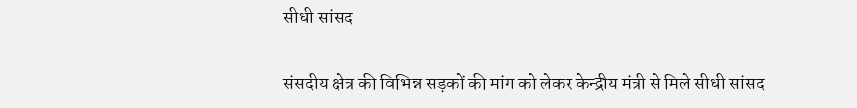सीधी सांसद

संसदीय क्षेत्र की विभिन्न सड़कों की मांग को लेकर केन्द्रीय मंत्री से मिले सीधी सांसद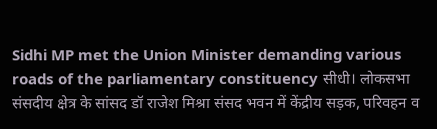Sidhi MP met the Union Minister demanding various roads of the parliamentary constituency सीधी। लोकसभा संसदीय क्षेत्र के सांसद डॉ राजेश मिश्रा संसद भवन में केंद्रीय सड़क, परिवहन व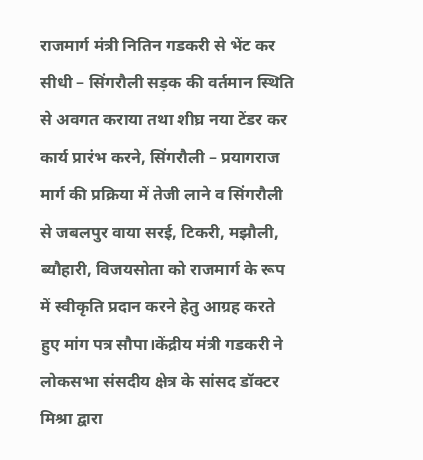राजमार्ग मंत्री नितिन गडकरी से भेंट कर सीधी – सिंगरौली सड़क की वर्तमान स्थिति से अवगत कराया तथा शीघ्र नया टेंडर कर कार्य प्रारंभ करने, सिंगरौली – प्रयागराज मार्ग की प्रक्रिया में तेजी लाने व सिंगरौली से जबलपुर वाया सरई, टिकरी, मझौली, ब्यौहारी, विजयसोता को राजमार्ग के रूप में स्वीकृति प्रदान करने हेतु आग्रह करते हुए मांग पत्र सौपा।केंद्रीय मंत्री गडकरी ने लोकसभा संसदीय क्षेत्र के सांसद डॉक्टर मिश्रा द्वारा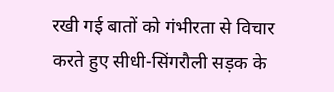रखी गई बातों को गंभीरता से विचार करते हुए सीधी-सिंगरौली सड़क के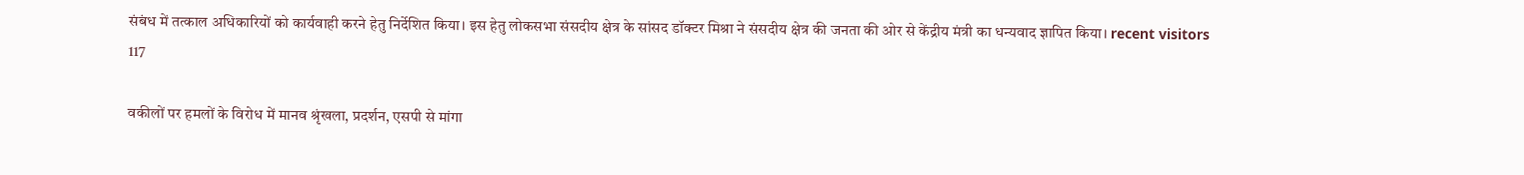संबंध में तत्काल अधिकारियों को कार्यवाही करने हेतु निर्देशित किया। इस हेतु लोकसभा संसदीय क्षेत्र के सांसद डॉक्टर मिश्रा ने संसदीय क्षेत्र की जनता की ओर से केंद्रीय मंत्री का धन्यवाद ज्ञापित किया। recent visitors 117

वकीलों पर हमलों के विरोध में मानव श्रृंखला, प्रदर्शन, एसपी से मांगा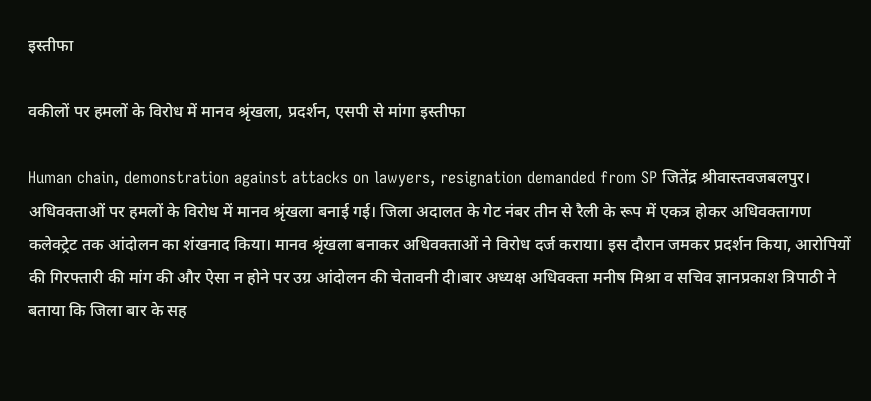इस्तीफा

वकीलों पर हमलों के विरोध में मानव श्रृंखला, प्रदर्शन, एसपी से मांगा इस्तीफा

Human chain, demonstration against attacks on lawyers, resignation demanded from SP जितेंद्र श्रीवास्तवजबलपुर। अधिवक्ताओं पर हमलों के विरोध में मानव श्रृंखला बनाई गई। जिला अदालत के गेट नंबर तीन से रैली के रूप में एकत्र होकर अधिवक्तागण कलेक्ट्रेट तक आंदोलन का शंखनाद किया।‌ मानव श्रृंखला बनाकर अधिवक्ताओं ने विरोध दर्ज कराया। इस दौरान जमकर प्रदर्शन किया, आरोपियों की गिरफ्तारी की मांग की और ऐसा न होने पर उग्र आंदोलन की चेतावनी दी।बार अध्यक्ष अधिवक्ता मनीष मिश्रा व सचिव ज्ञानप्रकाश त्रिपाठी ने बताया कि जिला बार के सह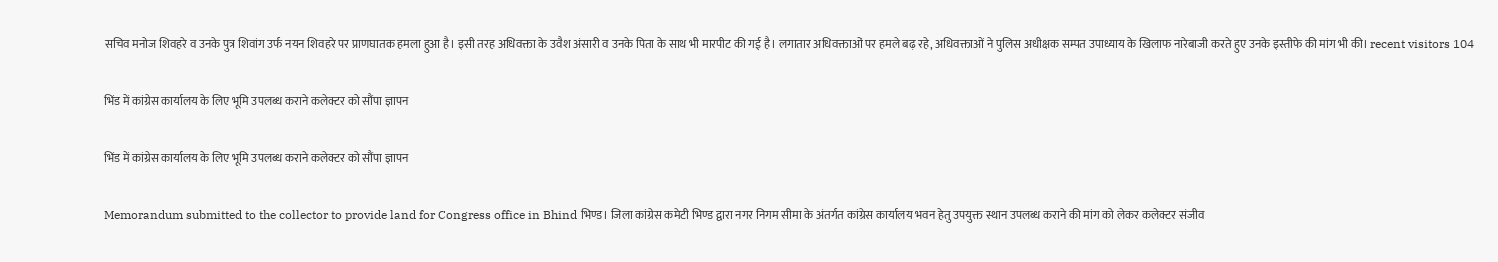सचिव मनोज शिवहरे व उनके पुत्र शिवांग उर्फ नयन शिवहरे पर प्राणघातक हमला हुआ है। इसी तरह अधिवक्ता के उवैश अंसारी व उनके पिता के साथ भी मारपीट की गई है। लगातार अधिवक्ताओं पर हमले बढ़ रहे, अधिवक्ताओं ने पुलिस अधीक्षक सम्पत उपाध्याय के खिलाफ नारेबाजी करते हुए उनके इस्तीफे की मांग भी की। recent visitors 104

भिंड में कांग्रेस कार्यालय के लिए भूमि उपलब्ध कराने कलेक्टर को सौंपा ज्ञापन

भिंड में कांग्रेस कार्यालय के लिए भूमि उपलब्ध कराने कलेक्टर को सौंपा ज्ञापन

Memorandum submitted to the collector to provide land for Congress office in Bhind भिण्ड। जिला कांग्रेस कमेटी भिण्ड द्वारा नगर निगम सीमा के अंतर्गत कांग्रेस कार्यालय भवन हेतु उपयुक्त स्थान उपलब्ध कराने की मांग को लेकर कलेक्टर संजीव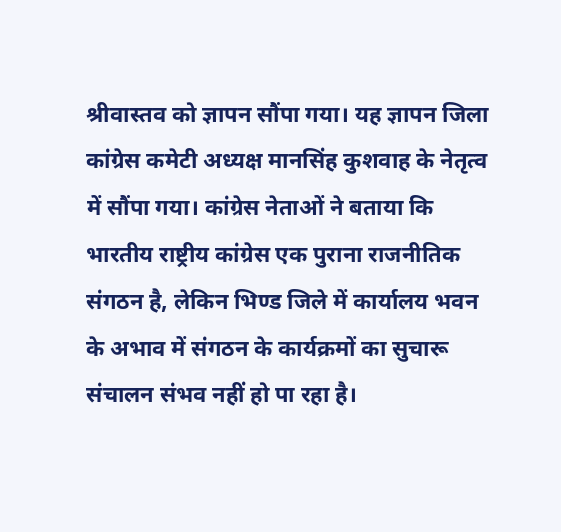श्रीवास्तव को ज्ञापन सौंपा गया। यह ज्ञापन जिला कांग्रेस कमेटी अध्यक्ष मानसिंह कुशवाह के नेतृत्व में सौंपा गया। कांग्रेस नेताओं ने बताया कि भारतीय राष्ट्रीय कांग्रेस एक पुराना राजनीतिक संगठन है, लेकिन भिण्ड जिले में कार्यालय भवन के अभाव में संगठन के कार्यक्रमों का सुचारू संचालन संभव नहीं हो पा रहा है।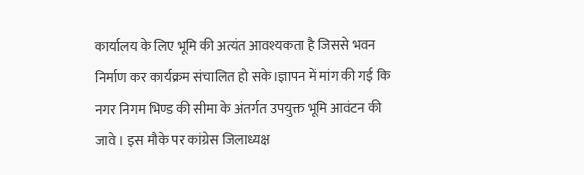कार्यालय के लिए भूमि की अत्यंत आवश्यकता है जिससे भवन निर्माण कर कार्यक्रम संचालित हो सके।ज्ञापन में मांग की गई कि नगर निगम भिण्ड की सीमा के अंतर्गत उपयुक्त भूमि आवंटन की जावे । इस मौके पर कांग्रेस जिलाध्यक्ष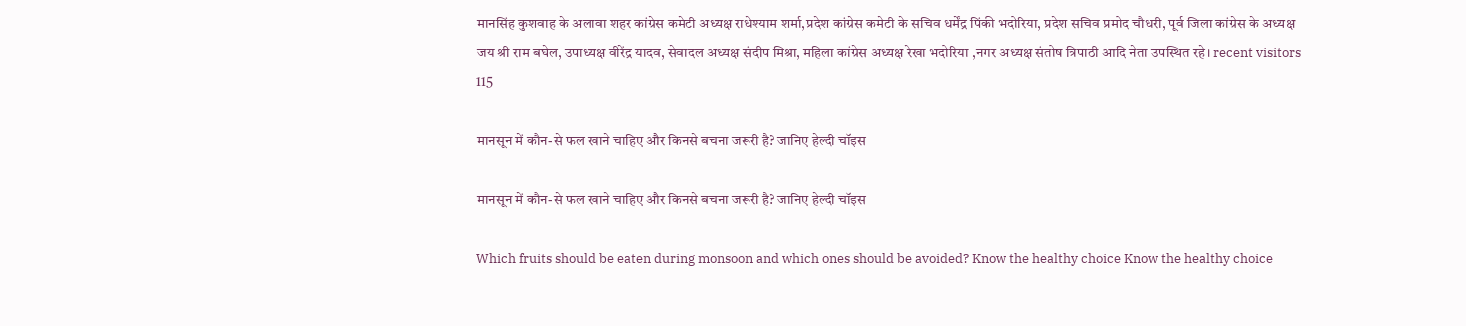मानसिंह कुशवाह के अलावा शहर कांग्रेस कमेटी अध्यक्ष राधेश्याम शर्मा,प्रदेश कांग्रेस कमेटी के सचिव धर्मेंद्र पिंकी भदोरिया, प्रदेश सचिव प्रमोद चौधरी, पूर्व जिला कांग्रेस के अध्यक्ष जय श्री राम बघेल, उपाध्यक्ष वीरेंद्र यादव, सेवादल अध्यक्ष संदीप मिश्रा, महिला कांग्रेस अध्यक्ष रेखा भदोरिया ,नगर अध्यक्ष संतोष त्रिपाठी आदि नेता उपस्थित रहे। recent visitors 115

मानसून में कौन-से फल खाने चाहिए और किनसे बचना जरूरी है? जानिए हेल्दी चॉइस

मानसून में कौन-से फल खाने चाहिए और किनसे बचना जरूरी है? जानिए हेल्दी चॉइस

Which fruits should be eaten during monsoon and which ones should be avoided? Know the healthy choice Know the healthy choice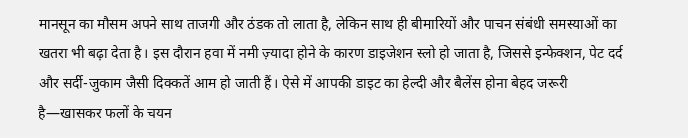मानसून का मौसम अपने साथ ताजगी और ठंडक तो लाता है, लेकिन साथ ही बीमारियों और पाचन संबंधी समस्याओं का खतरा भी बढ़ा देता है। इस दौरान हवा में नमी ज़्यादा होने के कारण डाइजेशन स्लो हो जाता है, जिससे इन्फेक्शन, पेट दर्द और सर्दी-जुकाम जैसी दिक्कतें आम हो जाती हैं। ऐसे में आपकी डाइट का हेल्दी और बैलेंस होना बेहद जरूरी है—खासकर फलों के चयन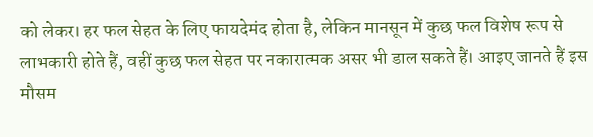को लेकर। हर फल सेहत के लिए फायदेमंद होता है, लेकिन मानसून में कुछ फल विशेष रूप से लाभकारी होते हैं, वहीं कुछ फल सेहत पर नकारात्मक असर भी डाल सकते हैं। आइए जानते हैं इस मौसम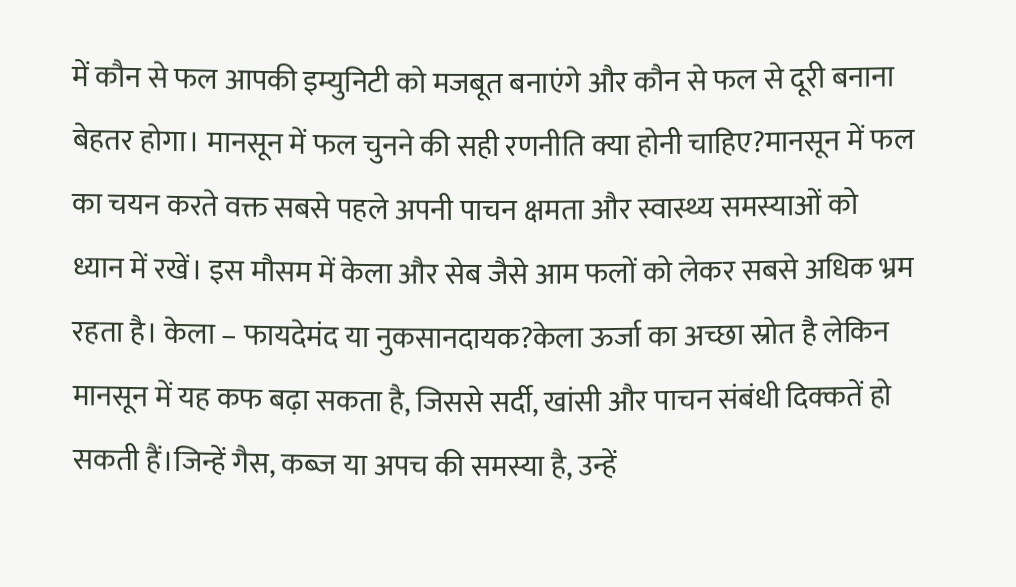में कौन से फल आपकी इम्युनिटी को मजबूत बनाएंगे और कौन से फल से दूरी बनाना बेहतर होगा। मानसून में फल चुनने की सही रणनीति क्या होनी चाहिए?मानसून में फल का चयन करते वक्त सबसे पहले अपनी पाचन क्षमता और स्वास्थ्य समस्याओं को ध्यान में रखें। इस मौसम में केला और सेब जैसे आम फलों को लेकर सबसे अधिक भ्रम रहता है। केला – फायदेमंद या नुकसानदायक?केला ऊर्जा का अच्छा स्रोत है लेकिन मानसून में यह कफ बढ़ा सकता है, जिससे सर्दी, खांसी और पाचन संबंधी दिक्कतें हो सकती हैं।जिन्हें गैस, कब्ज या अपच की समस्या है, उन्हें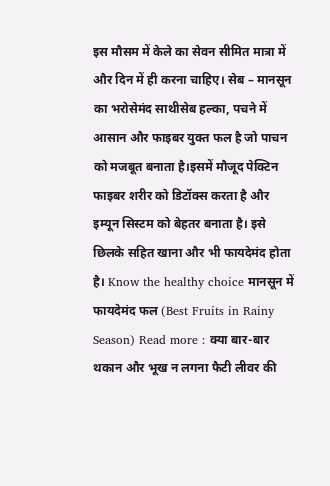इस मौसम में केले का सेवन सीमित मात्रा में और दिन में ही करना चाहिए। सेब – मानसून का भरोसेमंद साथीसेब हल्का, पचने में आसान और फाइबर युक्त फल है जो पाचन को मजबूत बनाता है।इसमें मौजूद पेक्टिन फाइबर शरीर को डिटॉक्स करता है और इम्यून सिस्टम को बेहतर बनाता है। इसे छिलके सहित खाना और भी फायदेमंद होता है। Know the healthy choice मानसून में फायदेमंद फल (Best Fruits in Rainy Season) Read more : क्या बार-बार थकान और भूख न लगना फैटी लीवर की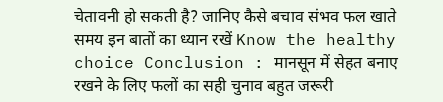चेतावनी हो सकती है? जानिए कैसे बचाव संभव फल खाते समय इन बातों का ध्यान रखें Know the healthy choice Conclusion : मानसून में सेहत बनाए रखने के लिए फलों का सही चुनाव बहुत जरूरी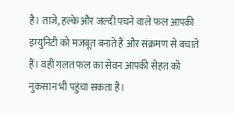है। ताजे, हल्के और जल्दी पचने वाले फल आपकी इम्युनिटी को मजबूत बनाते हैं और संक्रमण से बचाते हैं। वहीं गलत फल का सेवन आपकी सेहत को नुकसान भी पहुंचा सकता है।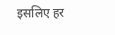इसलिए हर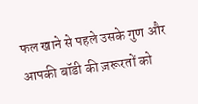फल खाने से पहले उसके गुण और आपकी बॉडी की ज़रूरतों को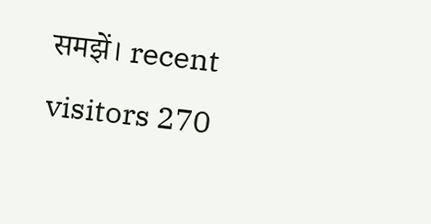समझें। recent visitors 270